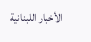الأخبار اللبنانية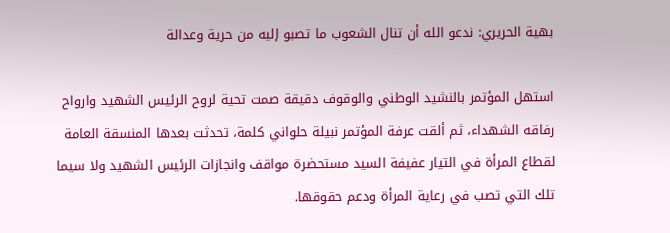بهية الحريري: ندعو الله أن تنال الشعوب ما تصبو إليه من حرية وعدالة

استهل المؤتمر بالنشيد الوطني والوقوف دقيقة صمت تحية لروح الرئيس الشهيد وارواح رفاقه الشهداء، ثم ألقت عرفة المؤتمر نبيلة حلواني كلمة، تحدثت بعدها المنسقة العامة لقطاع المرأة في التيار عفيفة السيد مستحضرة مواقف وانجازات الرئيس الشهيد ولا سيما تلك التي تصب في رعاية المرأة ودعم حقوقها.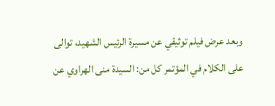وبعد عرض فيلم توثيقي عن مسيرة الرئيس الشهيد، توالى على الكلام في المؤتمر كل من: السيدة منى الهراوي عن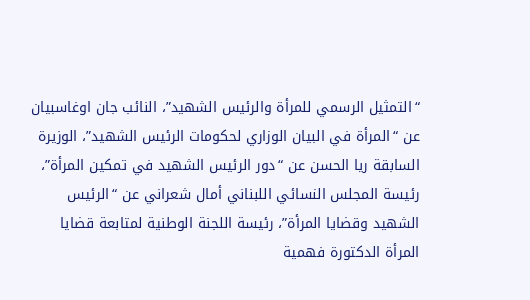“التمثيل الرسمي للمرأة والرئيس الشهيد”، النائب جان اوغاسبيان عن “المرأة في البيان الوزاري لحكومات الرئيس الشهيد”، الوزيرة السابقة ريا الحسن عن “دور الرئيس الشهيد في تمكين المرأة”، رئيسة المجلس النسائي اللبناني أمال شعراني عن “الرئيس الشهيد وقضايا المرأة”، رئيسة اللجنة الوطنية لمتابعة قضايا المرأة الدكتورة فهمية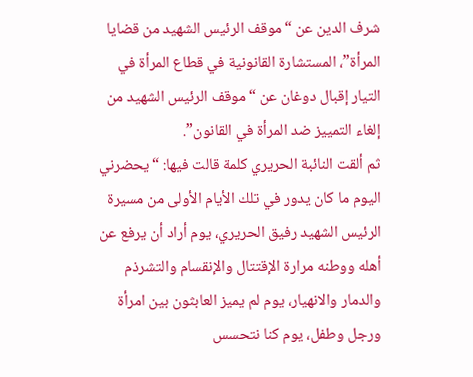شرف الدين عن “موقف الرئيس الشهيد من قضايا المرأة”، المستشارة القانونية في قطاع المرأة في التيار إقبال دوغان عن “موقف الرئيس الشهيد من إلغاء التمييز ضد المرأة في القانون”.
ثم ألقت النائبة الحريري كلمة قالت فيها: “يحضرني اليوم ما كان يدور في تلك الأيام الأولى من مسيرة الرئيس الشهيد رفيق الحريري، يوم أراد أن يرفع عن أهله ووطنه مرارة الإقتتال والإنقسام والتشرذم والدمار والانهيار، يوم لم يميز العابثون بين امرأة ورجل وطفل، يوم كنا نتحسس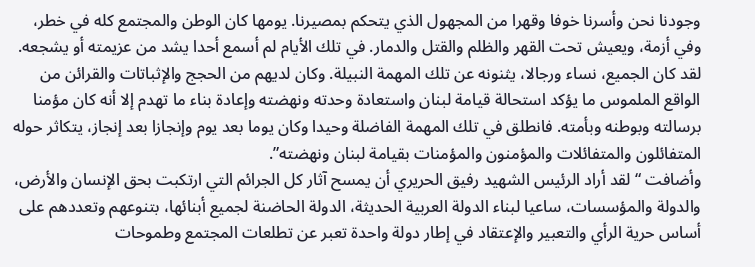وجودنا نحن وأسرنا خوفا وقهرا من المجهول الذي يتحكم بمصيرنا. يومها كان الوطن والمجتمع كله في خطر، وفي أزمة، ويعيش تحت القهر والظلم والقتل والدمار. في تلك الأيام لم أسمع أحدا يشد من عزيمته أو يشجعه. لقد كان الجميع، نساء ورجالا، يثنونه عن تلك المهمة النبيلة. وكان لديهم من الحجج والإثباتات والقرائن من الواقع الملموس ما يؤكد استحالة قيامة لبنان واستعادة وحدته ونهضته وإعادة بناء ما تهدم إلا أنه كان مؤمنا برسالته وبوطنه وبأمته. فانطلق في تلك المهمة الفاضلة وحيدا وكان يوما بعد يوم وإنجازا بعد إنجاز، يتكاثر حوله المتفائلون والمتفائلات والمؤمنون والمؤمنات بقيامة لبنان ونهضته”.
وأضافت “لقد أراد الرئيس الشهيد رفيق الحريري أن يمسح آثار كل الجرائم التي ارتكبت بحق الإنسان والأرض، والدولة والمؤسسات، ساعيا لبناء الدولة العربية الحديثة، الدولة الحاضنة لجميع أبنائها، بتنوعهم وتعددهم على أساس حرية الرأي والتعبير والإعتقاد في إطار دولة واحدة تعبر عن تطلعات المجتمع وطموحات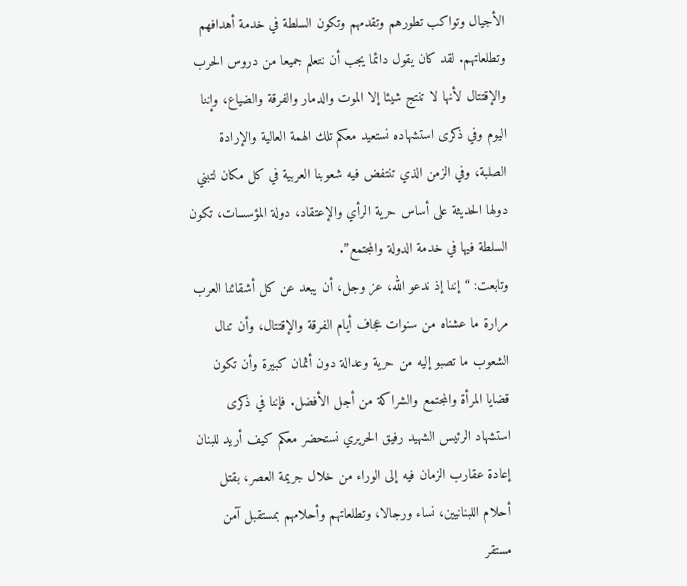الأجيال وتواكب تطورهم وتقدمهم وتكون السلطة في خدمة أهدافهم وتطلعاتهم. لقد كان يقول دائما يجب أن نتعلم جميعا من دروس الحرب والإقتتال لأنها لا تنتج شيئا إلا الموت والدمار والفرقة والضياع، وإننا اليوم وفي ذكرى استشهاده نستعيد معكم تلك الهمة العالية والإرادة الصلبة، وفي الزمن الذي تنتفض فيه شعوبنا العربية في كل مكان لتبني دولها الحديثة على أساس حرية الرأي والإعتقاد، دولة المؤسسات، تكون السلطة فيها في خدمة الدولة والمجتمع”.
وتابعت: “إننا إذ ندعو الله، عز وجل، أن يبعد عن كل أشقائنا العرب مرارة ما عشناه من سنوات عجاف أيام الفرقة والإقتتال، وأن تنال الشعوب ما تصبو إليه من حرية وعدالة دون أثمان كبيرة وأن تكون قضايا المرأة والمجتمع والشراكة من أجل الأفضل. فإننا في ذكرى استشهاد الرئيس الشهيد رفيق الحريري نستحضر معكم كيف أريد للبنان إعادة عقارب الزمان فيه إلى الوراء من خلال جريمة العصر، بقتل أحلام اللبنانيين، نساء ورجالا، وتطلعاتهم وأحلامهم بمستقبل آمن مستقر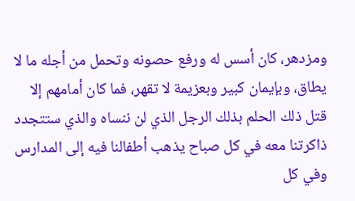ومزدهر، كان أسس له ورفع حصونه وتحمل من أجله ما لا يطاق، وبإيمان كبير وبعزيمة لا تقهر، فما كان أمامهم إلا قتل ذلك الحلم بذلك الرجل الذي لن ننساه والذي ستتجدد ذاكرتنا معه في كل صباح يذهب أطفالنا فيه إلى المدارس وفي كل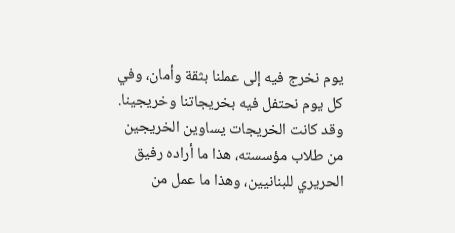يوم نخرج فيه إلى عملنا بثقة وأمان، وفي كل يوم نحتفل فيه بخريجاتنا وخريجينا. وقد كانت الخريجات يساوين الخريجين من طلاب مؤسسته، هذا ما أراده رفيق الحريري للبنانيين، وهذا ما عمل من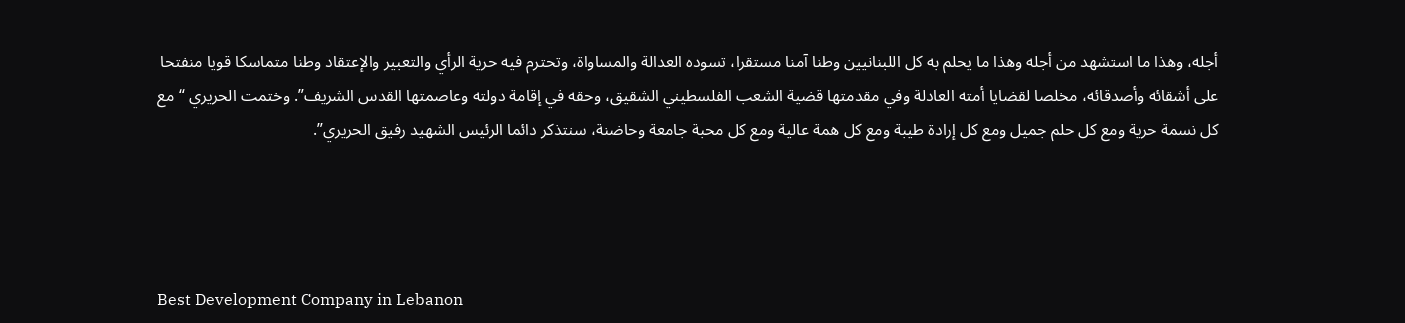أجله، وهذا ما استشهد من أجله وهذا ما يحلم به كل اللبنانيين وطنا آمنا مستقرا، تسوده العدالة والمساواة، وتحترم فيه حرية الرأي والتعبير والإعتقاد وطنا متماسكا قويا منفتحا على أشقائه وأصدقائه، مخلصا لقضايا أمته العادلة وفي مقدمتها قضية الشعب الفلسطيني الشقيق، وحقه في إقامة دولته وعاصمتها القدس الشريف”. وختمت الحريري “مع كل نسمة حرية ومع كل حلم جميل ومع كل إرادة طيبة ومع كل همة عالية ومع كل محبة جامعة وحاضنة، سنتذكر دائما الرئيس الشهيد رفيق الحريري”.




Best Development Company in Lebanon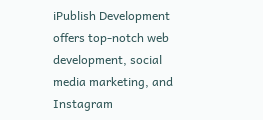iPublish Development offers top-notch web development, social media marketing, and Instagram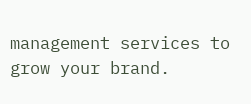management services to grow your brand.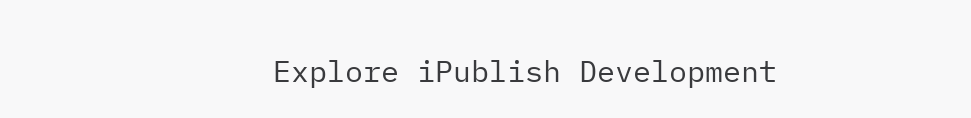Explore iPublish Development